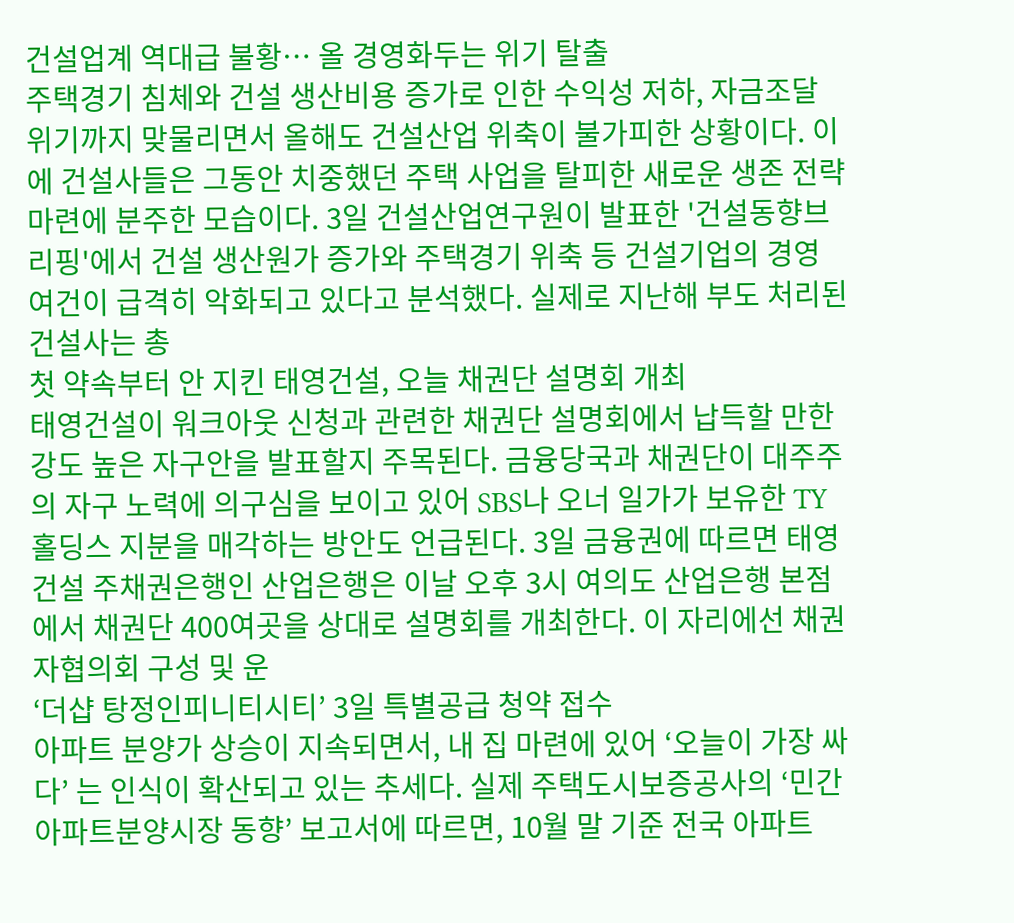건설업계 역대급 불황… 올 경영화두는 위기 탈출
주택경기 침체와 건설 생산비용 증가로 인한 수익성 저하, 자금조달 위기까지 맞물리면서 올해도 건설산업 위축이 불가피한 상황이다. 이에 건설사들은 그동안 치중했던 주택 사업을 탈피한 새로운 생존 전략 마련에 분주한 모습이다. 3일 건설산업연구원이 발표한 '건설동향브리핑'에서 건설 생산원가 증가와 주택경기 위축 등 건설기업의 경영 여건이 급격히 악화되고 있다고 분석했다. 실제로 지난해 부도 처리된 건설사는 총
첫 약속부터 안 지킨 태영건설, 오늘 채권단 설명회 개최
태영건설이 워크아웃 신청과 관련한 채권단 설명회에서 납득할 만한 강도 높은 자구안을 발표할지 주목된다. 금융당국과 채권단이 대주주의 자구 노력에 의구심을 보이고 있어 SBS나 오너 일가가 보유한 TY홀딩스 지분을 매각하는 방안도 언급된다. 3일 금융권에 따르면 태영건설 주채권은행인 산업은행은 이날 오후 3시 여의도 산업은행 본점에서 채권단 400여곳을 상대로 설명회를 개최한다. 이 자리에선 채권자협의회 구성 및 운
‘더샵 탕정인피니티시티’ 3일 특별공급 청약 접수
아파트 분양가 상승이 지속되면서, 내 집 마련에 있어 ‘오늘이 가장 싸다’ 는 인식이 확산되고 있는 추세다. 실제 주택도시보증공사의 ‘민간아파트분양시장 동향’ 보고서에 따르면, 10월 말 기준 전국 아파트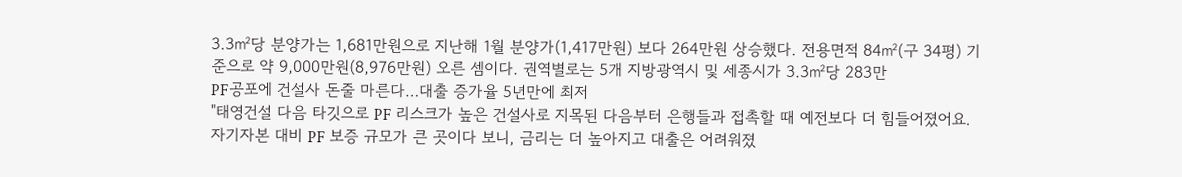3.3㎡당 분양가는 1,681만원으로 지난해 1월 분양가(1,417만원) 보다 264만원 상승했다. 전용면적 84㎡(구 34평) 기준으로 약 9,000만원(8,976만원) 오른 셈이다. 권역별로는 5개 지방광역시 및 세종시가 3.3㎡당 283만
PF공포에 건설사 돈줄 마른다…대출 증가율 5년만에 최저
"태영건설 다음 타깃으로 PF 리스크가 높은 건설사로 지목된 다음부터 은행들과 접촉할 때 예전보다 더 힘들어졌어요. 자기자본 대비 PF 보증 규모가 큰 곳이다 보니, 금리는 더 높아지고 대출은 어려워졌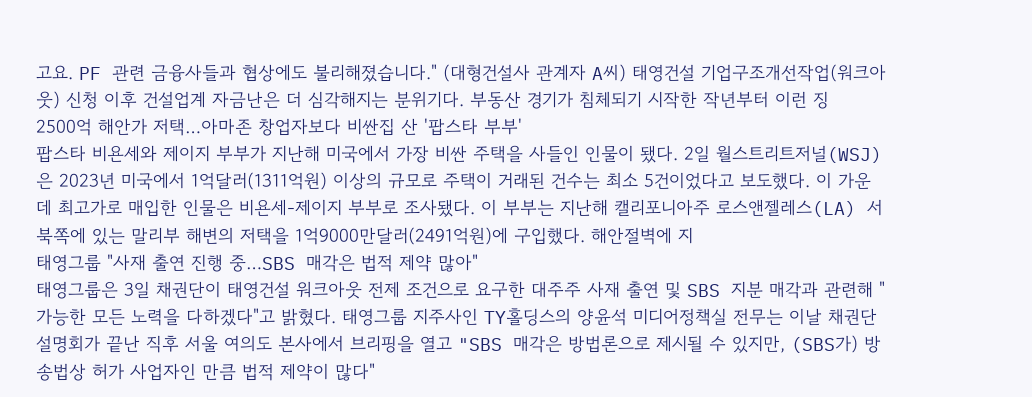고요. PF 관련 금융사들과 협상에도 불리해졌습니다." (대형건설사 관계자 A씨) 태영건설 기업구조개선작업(워크아웃) 신청 이후 건설업계 자금난은 더 심각해지는 분위기다. 부동산 경기가 침체되기 시작한 작년부터 이런 징
2500억 해안가 저택…아마존 창업자보다 비싼집 산 '팝스타 부부'
팝스타 비욘세와 제이지 부부가 지난해 미국에서 가장 비싼 주택을 사들인 인물이 됐다. 2일 월스트리트저널(WSJ)은 2023년 미국에서 1억달러(1311억원) 이상의 규모로 주택이 거래된 건수는 최소 5건이었다고 보도했다. 이 가운데 최고가로 매입한 인물은 비욘세-제이지 부부로 조사됐다. 이 부부는 지난해 캘리포니아주 로스앤젤레스(LA) 서북쪽에 있는 말리부 해변의 저택을 1억9000만달러(2491억원)에 구입했다. 해안절벽에 지
태영그룹 "사재 출연 진행 중…SBS 매각은 법적 제약 많아"
태영그룹은 3일 채권단이 태영건설 워크아웃 전제 조건으로 요구한 대주주 사재 출연 및 SBS 지분 매각과 관련해 "가능한 모든 노력을 다하겠다"고 밝혔다. 태영그룹 지주사인 TY홀딩스의 양윤석 미디어정책실 전무는 이날 채권단 설명회가 끝난 직후 서울 여의도 본사에서 브리핑을 열고 "SBS 매각은 방법론으로 제시될 수 있지만, (SBS가) 방송법상 허가 사업자인 만큼 법적 제약이 많다"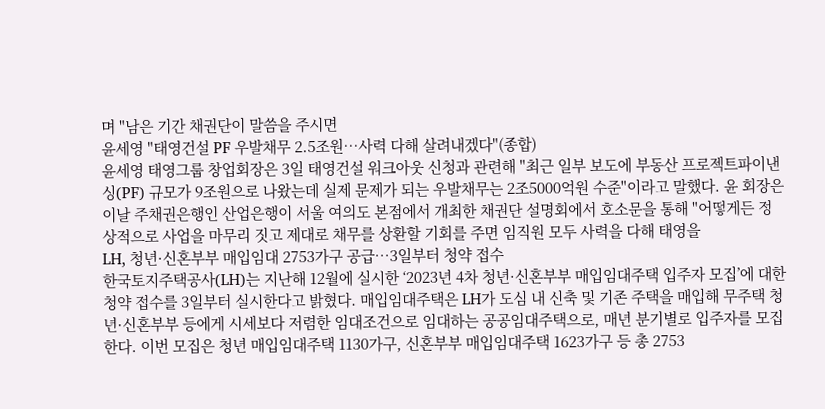며 "남은 기간 채권단이 말씀을 주시면
윤세영 "태영건설 PF 우발채무 2.5조원…사력 다해 살려내겠다"(종합)
윤세영 태영그룹 창업회장은 3일 태영건설 워크아웃 신청과 관련해 "최근 일부 보도에 부동산 프로젝트파이낸싱(PF) 규모가 9조원으로 나왔는데 실제 문제가 되는 우발채무는 2조5000억원 수준"이라고 말했다. 윤 회장은 이날 주채권은행인 산업은행이 서울 여의도 본점에서 개최한 채권단 설명회에서 호소문을 통해 "어떻게든 정상적으로 사업을 마무리 짓고 제대로 채무를 상환할 기회를 주면 임직원 모두 사력을 다해 태영을
LH, 청년·신혼부부 매입임대 2753가구 공급…3일부터 청약 접수
한국토지주택공사(LH)는 지난해 12월에 실시한 ‘2023년 4차 청년·신혼부부 매입임대주택 입주자 모집’에 대한 청약 접수를 3일부터 실시한다고 밝혔다. 매입임대주택은 LH가 도심 내 신축 및 기존 주택을 매입해 무주택 청년·신혼부부 등에게 시세보다 저렴한 임대조건으로 임대하는 공공임대주택으로, 매년 분기별로 입주자를 모집한다. 이번 모집은 청년 매입임대주택 1130가구, 신혼부부 매입임대주택 1623가구 등 총 2753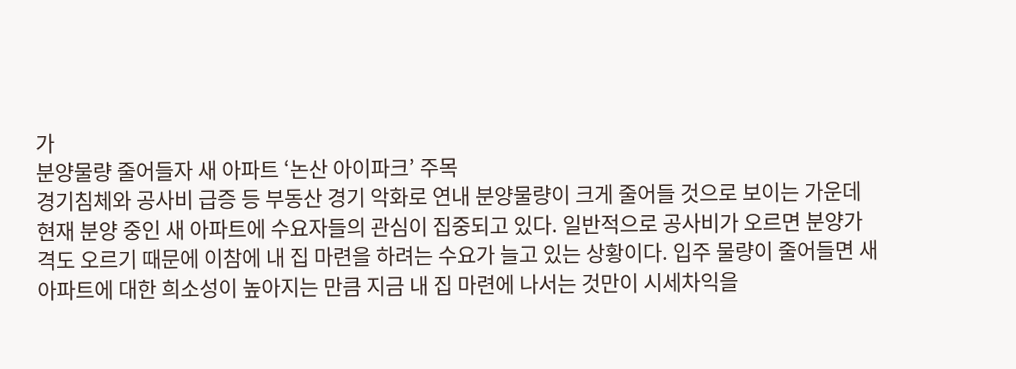가
분양물량 줄어들자 새 아파트 ‘논산 아이파크’ 주목
경기침체와 공사비 급증 등 부동산 경기 악화로 연내 분양물량이 크게 줄어들 것으로 보이는 가운데 현재 분양 중인 새 아파트에 수요자들의 관심이 집중되고 있다. 일반적으로 공사비가 오르면 분양가격도 오르기 때문에 이참에 내 집 마련을 하려는 수요가 늘고 있는 상황이다. 입주 물량이 줄어들면 새 아파트에 대한 희소성이 높아지는 만큼 지금 내 집 마련에 나서는 것만이 시세차익을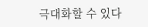극대화할 수 있다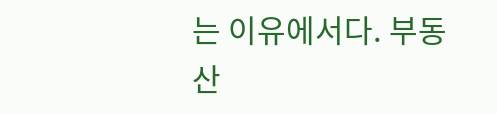는 이유에서다. 부동산